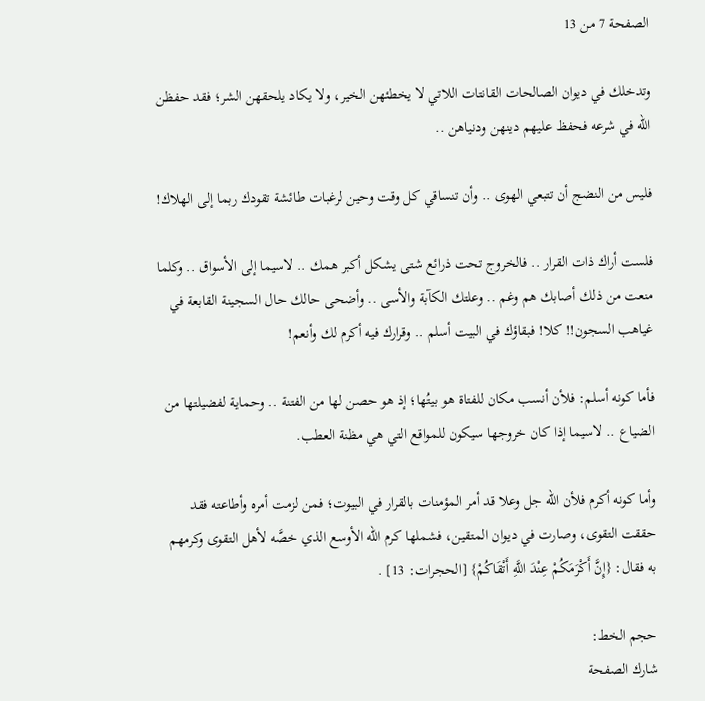الصفحة 7 من 13

وتدخلك في ديوان الصالحات القانتات اللاتي لا يخطئهن الخير، ولا يكاد يلحقهن الشر؛ فقد حفظن الله في شرعه فحفظ عليهم دينهن ودنياهن ..

فليس من النضج أن تتبعي الهوى .. وأن تنساقي كل وقت وحين لرغبات طائشة تقودك ربما إلى الهلاك!

فلست أراك ذات القرار .. فالخروج تحت ذرائع شتى يشكل أكبر همك .. لاسيما إلى الأسواق .. وكلما منعت من ذلك أصابك هم وغم .. وعلتك الكآبة والأسى .. وأضحى حالك حال السجينة القابعة في غياهب السجون!! كلا! فبقاؤك في البيت أسلم .. وقرارك فيه أكرم لك وأنعم!

فأما كونه أسلم: فلأن أنسب مكان للفتاة هو بيتُها؛ إذ هو حصن لها من الفتنة .. وحماية لفضيلتها من الضياع .. لاسيما إذا كان خروجها سيكون للمواقع التي هي مظنة العطب.

وأما كونه أكرم فلأن الله جل وعلا قد أمر المؤمنات بالقرار في البيوت؛ فمن لزمت أمره وأطاعته فقد حققت التقوى، وصارت في ديوان المتقين، فشملها كرم الله الأوسع الذي خصَّه لأهل التقوى وكرمهم به فقال: {إِنَّ أَكْرَمَكُمْ عِنْدَ اللَّهِ أَتْقَاكُمْ} [الحجرات: 13] .

حجم الخط:
شارك الصفحة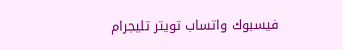فيسبوك واتساب تويتر تليجرام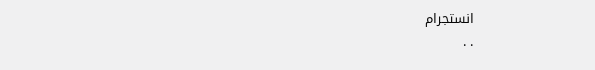انستجرام
. .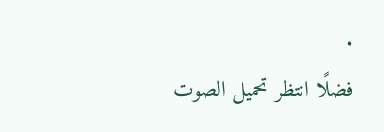.
فضلًا انتظر تحميل الصوت